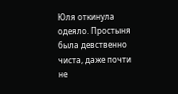Юля откинула одеяло. Простыня была девственно чиста, даже почти не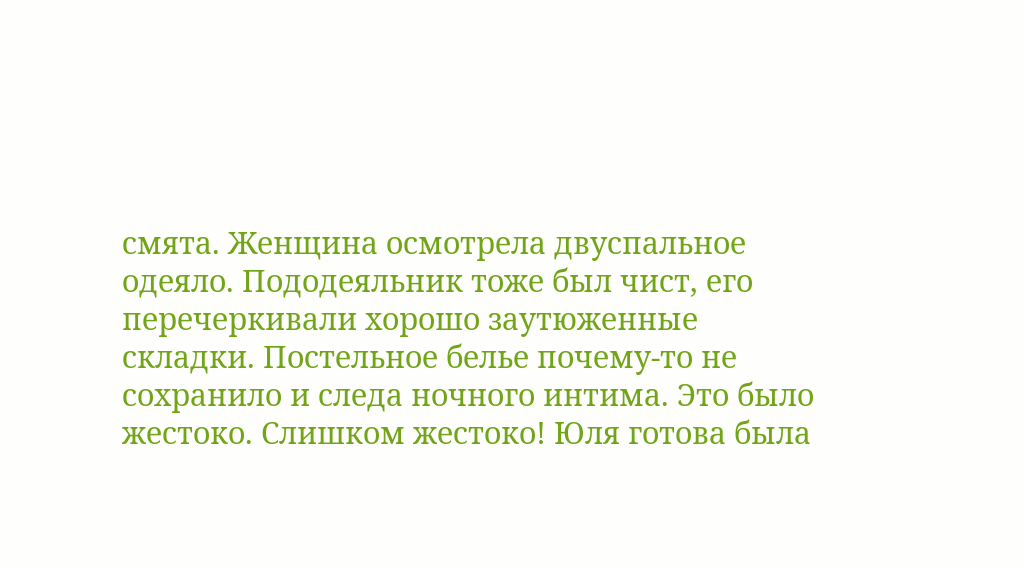смята. Женщина осмотрела двуспальное одеяло. Пододеяльник тоже был чист, его перечеркивали хорошо заутюженные складки. Постельное белье почему-то не сохранило и следа ночного интима. Это было жестоко. Слишком жестоко! Юля готова была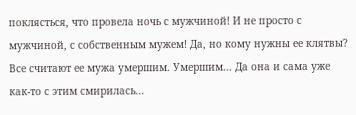поклясться, что провела ночь с мужчиной! И не просто с мужчиной, с собственным мужем! Да, но кому нужны ее клятвы? Все считают ее мужа умершим. Умершим... Да она и сама уже как-то с этим смирилась...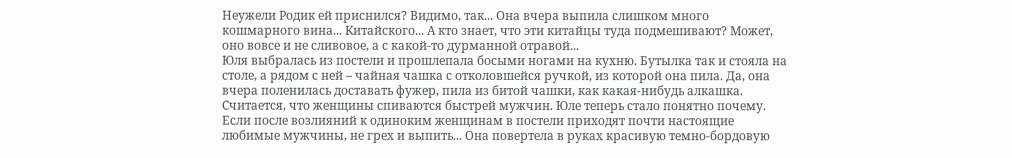Неужели Родик ей приснился? Видимо, так... Она вчера выпила слишком много кошмарного вина... Китайского... А кто знает, что эти китайцы туда подмешивают? Может, оно вовсе и не сливовое, а с какой-то дурманной отравой...
Юля выбралась из постели и прошлепала босыми ногами на кухню. Бутылка так и стояла на столе, а рядом с ней – чайная чашка с отколовшейся ручкой, из которой она пила. Да, она вчера поленилась доставать фужер, пила из битой чашки, как какая-нибудь алкашка. Считается, что женщины спиваются быстрей мужчин. Юле теперь стало понятно почему. Если после возлияний к одиноким женщинам в постели приходят почти настоящие любимые мужчины, не грех и выпить... Она повертела в руках красивую темно-бордовую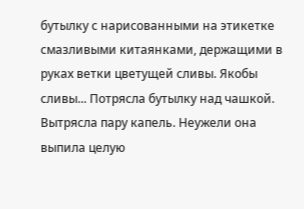бутылку с нарисованными на этикетке смазливыми китаянками, держащими в руках ветки цветущей сливы. Якобы сливы... Потрясла бутылку над чашкой. Вытрясла пару капель. Неужели она выпила целую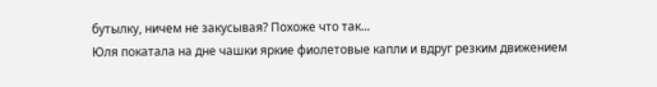бутылку, ничем не закусывая? Похоже что так...
Юля покатала на дне чашки яркие фиолетовые капли и вдруг резким движением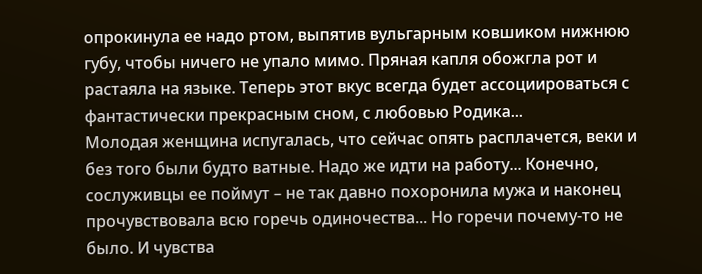опрокинула ее надо ртом, выпятив вульгарным ковшиком нижнюю губу, чтобы ничего не упало мимо. Пряная капля обожгла рот и растаяла на языке. Теперь этот вкус всегда будет ассоциироваться с фантастически прекрасным сном, с любовью Родика...
Молодая женщина испугалась, что сейчас опять расплачется, веки и без того были будто ватные. Надо же идти на работу... Конечно, сослуживцы ее поймут – не так давно похоронила мужа и наконец прочувствовала всю горечь одиночества... Но горечи почему-то не было. И чувства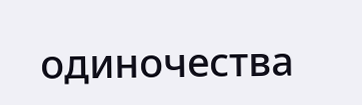одиночества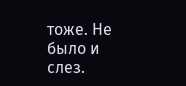тоже. Не было и слез.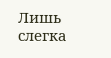Лишь слегка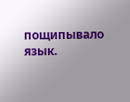пощипывало язык.